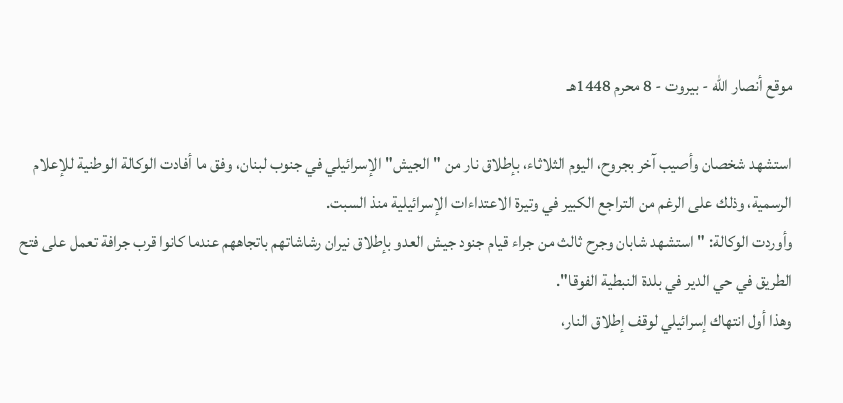موقع أنصار الله - بيروت - 8 محرم 1448هـ

استشهد شخصان وأصيب آخر بجروح، اليوم الثلاثاء، بإطلاق نار من "الجيش" الإسرائيلي في جنوب لبنان، وفق ما أفادت الوكالة الوطنية للإعلام الرسمية، وذلك على الرغم من التراجع الكبير في وتيرة الاعتداءات الإسرائيلية منذ السبت.
وأوردت الوكالة: "استشهد شابان وجرح ثالث من جراء قيام جنود جيش العدو بإطلاق نيران رشاشاتهم باتجاههم عندما كانوا قرب جرافة تعمل على فتح الطريق في حي الدير في بلدة النبطية الفوقا".
وهذا أول انتهاك إسرائيلي لوقف إطلاق النار،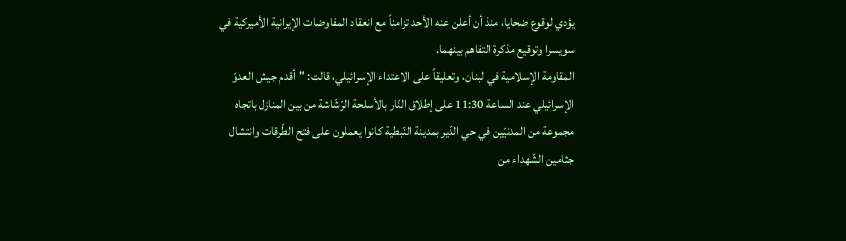يؤدي لوقوع ضحايا، منذ أن أعلن عنه الأحد تزامناً مع انعقاد المفاوضات الإيرانية الأميركية في سويسرا وتوقيع مذكرة التفاهم بينهما.
المقاومة الإسلامية في لبنان، وتعليقاً على الاعتداء الإسرائيلي، قالت: "أقدم جيش العدوّ الإسرائيلي عند الساعة 11:30 على إطلاق النّار بالأسلحة الرّشّاشة من بين المنازل باتجاه مجموعة من المدنيّين في حي الدّير بمدينة النّبطية كانوا يعملون على فتح الطّرقات وانتشال جثامين الشّهداء من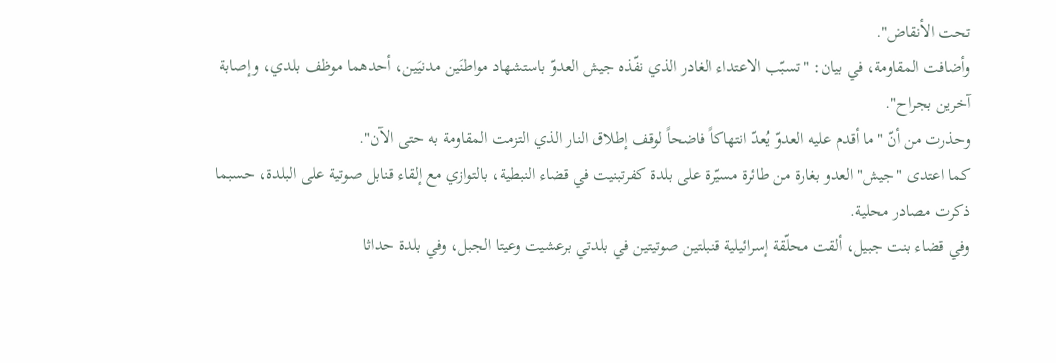تحت الأنقاض".
وأضافت المقاومة، في بيان: "تسبّب الاعتداء الغادر الذي نفّذه جيش العدوّ باستشهاد مواطنَين مدنيَين، أحدهما موظف بلدي، وإصابة آخرين بجراح".
وحذرت من أنّ "ما أقدم عليه العدوّ يُعدّ انتهاكاً فاضحاً لوقف إطلاق النار الذي التزمت المقاومة به حتى الآن".
كما اعتدى "جيش" العدو بغارة من طائرة مسيّرة على بلدة كفرتبنيت في قضاء النبطية، بالتوازي مع إلقاء قنابل صوتية على البلدة، حسبما ذكرت مصادر محلية.
وفي قضاء بنت جبيل، ألقت محلّقة إسرائيلية قنبلتين صوتيتين في بلدتي برعشيت وعيتا الجبل، وفي بلدة حداثا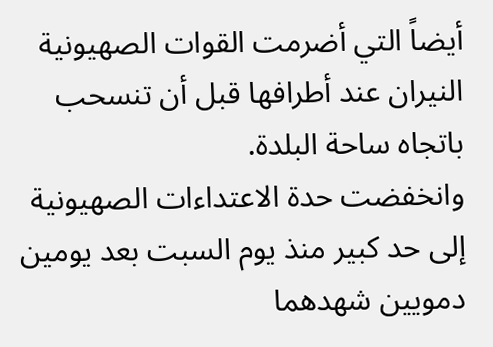أيضاً التي أضرمت القوات الصهيونية النيران عند أطرافها قبل أن تنسحب باتجاه ساحة البلدة.
وانخفضت حدة الاعتداءات الصهيونية إلى حد كبير منذ يوم السبت بعد يومين دمويين شهدهما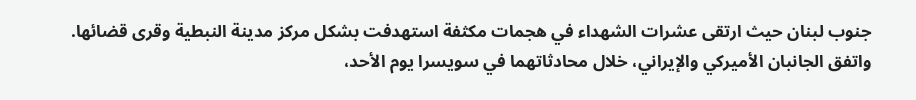جنوب لبنان حيث ارتقى عشرات الشهداء في هجمات مكثفة استهدفت بشكل مركز مدينة النبطية وقرى قضائها.
واتفق الجانبان الأميركي والإيراني، خلال محادثاتهما في سويسرا يوم الأحد،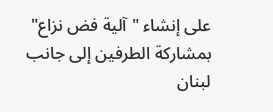على إنشاء "آلية فض نزاع" بمشاركة الطرفين إلى جانب لبنان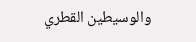والوسيطين القطري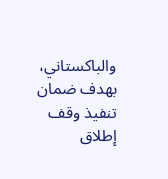والباكستاني، بهدف ضمان تنفيذ وقف إطلاق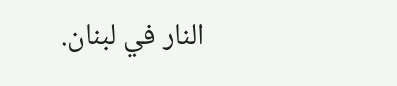النار في لبنان.